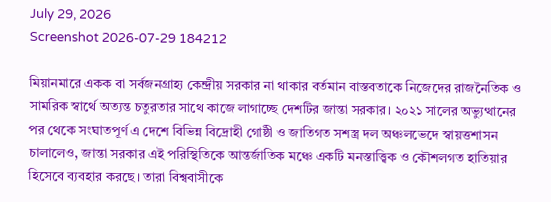July 29, 2026
Screenshot 2026-07-29 184212

মিয়ানমারে একক বা সর্বজনগ্রাহ্য কেন্দ্রীয় সরকার না থাকার বর্তমান বাস্তবতাকে নিজেদের রাজনৈতিক ও সামরিক স্বার্থে অত্যন্ত চতুরতার সাথে কাজে লাগাচ্ছে দেশটির জান্তা সরকার। ২০২১ সালের অভ্যুত্থানের পর থেকে সংঘাতপূর্ণ এ দেশে বিভিন্ন বিদ্রোহী গোষ্ঠী ও জাতিগত সশস্ত্র দল অঞ্চলভেদে স্বায়ত্তশাসন চালালেও, জান্তা সরকার এই পরিস্থিতিকে আন্তর্জাতিক মঞ্চে একটি মনস্তাত্ত্বিক ও কৌশলগত হাতিয়ার হিসেবে ব্যবহার করছে। তারা বিশ্ববাসীকে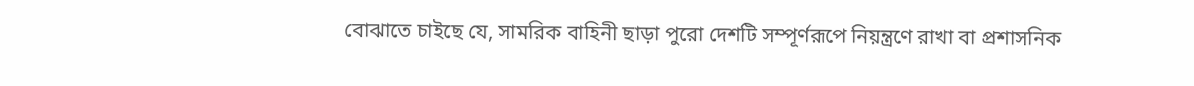বোঝাতে চাইছে যে, সামরিক বাহিনী ছাড়া পুরো দেশটি সম্পূর্ণরূপে নিয়ন্ত্রণে রাখা বা প্রশাসনিক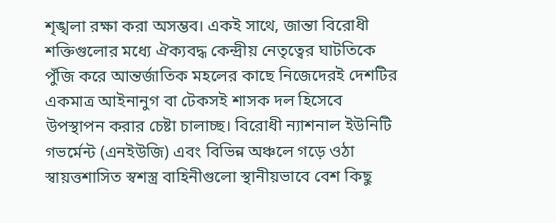শৃঙ্খলা রক্ষা করা অসম্ভব। একই সাথে, জান্তা বিরোধী শক্তিগুলোর মধ্যে ঐক্যবদ্ধ কেন্দ্রীয় নেতৃত্বের ঘাটতিকে পুঁজি করে আন্তর্জাতিক মহলের কাছে নিজেদেরই দেশটির একমাত্র আইনানুগ বা টেকসই শাসক দল হিসেবে উপস্থাপন করার চেষ্টা চালাচ্ছ। বিরোধী ন্যাশনাল ইউনিটি গভর্মেন্ট (এনইউজি) এবং বিভিন্ন অঞ্চলে গড়ে ওঠা স্বায়ত্তশাসিত স্বশস্ত্র বাহিনীগুলো স্থানীয়ভাবে বেশ কিছু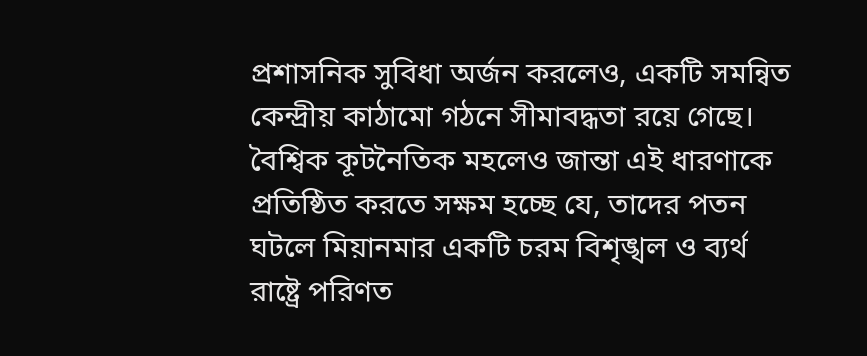প্রশাসনিক সুবিধা অর্জন করলেও, একটি সমন্বিত কেন্দ্রীয় কাঠামো গঠনে সীমাবদ্ধতা রয়ে গেছে। বৈশ্বিক কূটনৈতিক মহলেও জান্তা এই ধারণাকে প্রতিষ্ঠিত করতে সক্ষম হচ্ছে যে, তাদের পতন ঘটলে মিয়ানমার একটি চরম বিশৃঙ্খল ও ব্যর্থ রাষ্ট্রে পরিণত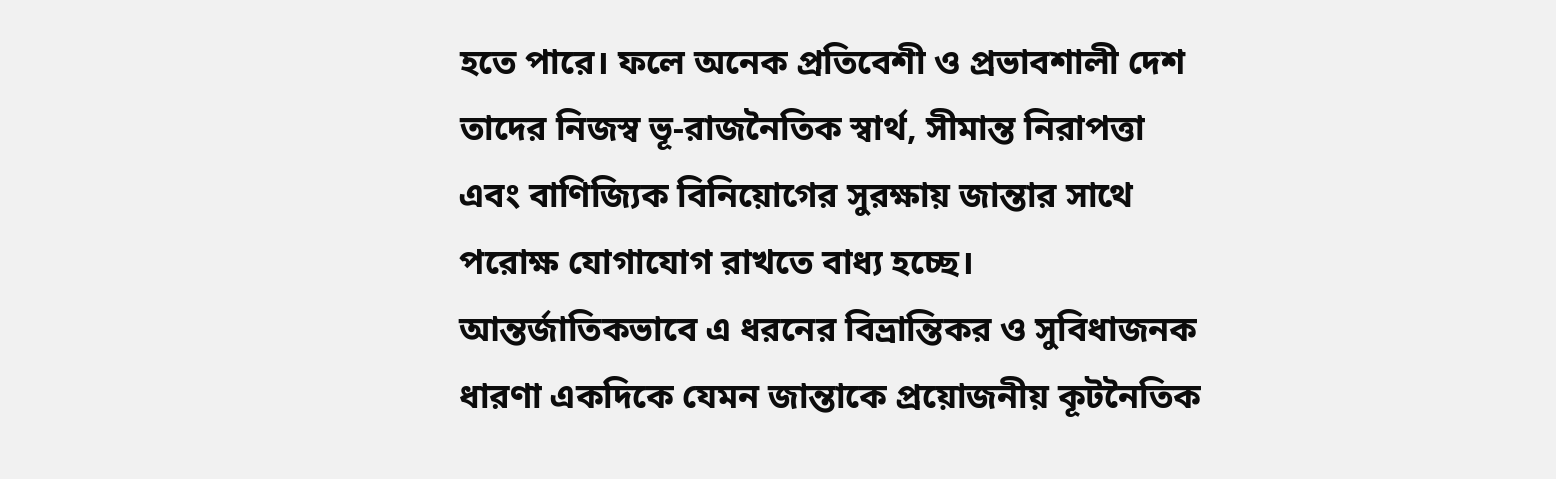হতে পারে। ফলে অনেক প্রতিবেশী ও প্রভাবশালী দেশ তাদের নিজস্ব ভূ-রাজনৈতিক স্বার্থ, সীমান্ত নিরাপত্তা এবং বাণিজ্যিক বিনিয়োগের সুরক্ষায় জান্তার সাথে পরোক্ষ যোগাযোগ রাখতে বাধ্য হচ্ছে। আন্তর্জাতিকভাবে এ ধরনের বিভ্রান্তিকর ও সুবিধাজনক ধারণা একদিকে যেমন জান্তাকে প্রয়োজনীয় কূটনৈতিক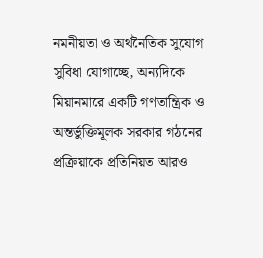নমনীয়তা ও অর্থনৈতিক সুযোগ সুবিধা যোগাচ্ছে, অন্যদিকে মিয়ানমারে একটি গণতান্ত্রিক ও অন্তর্ভুক্তিমূলক সরকার গঠনের প্রক্রিয়াকে প্রতিনিয়ত আরও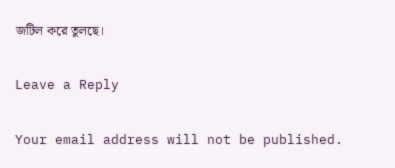জটিল করে তুলছে।

Leave a Reply

Your email address will not be published.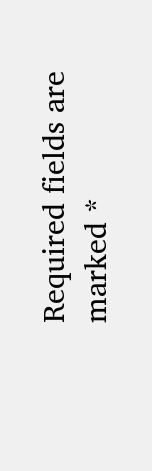Required fields are marked *